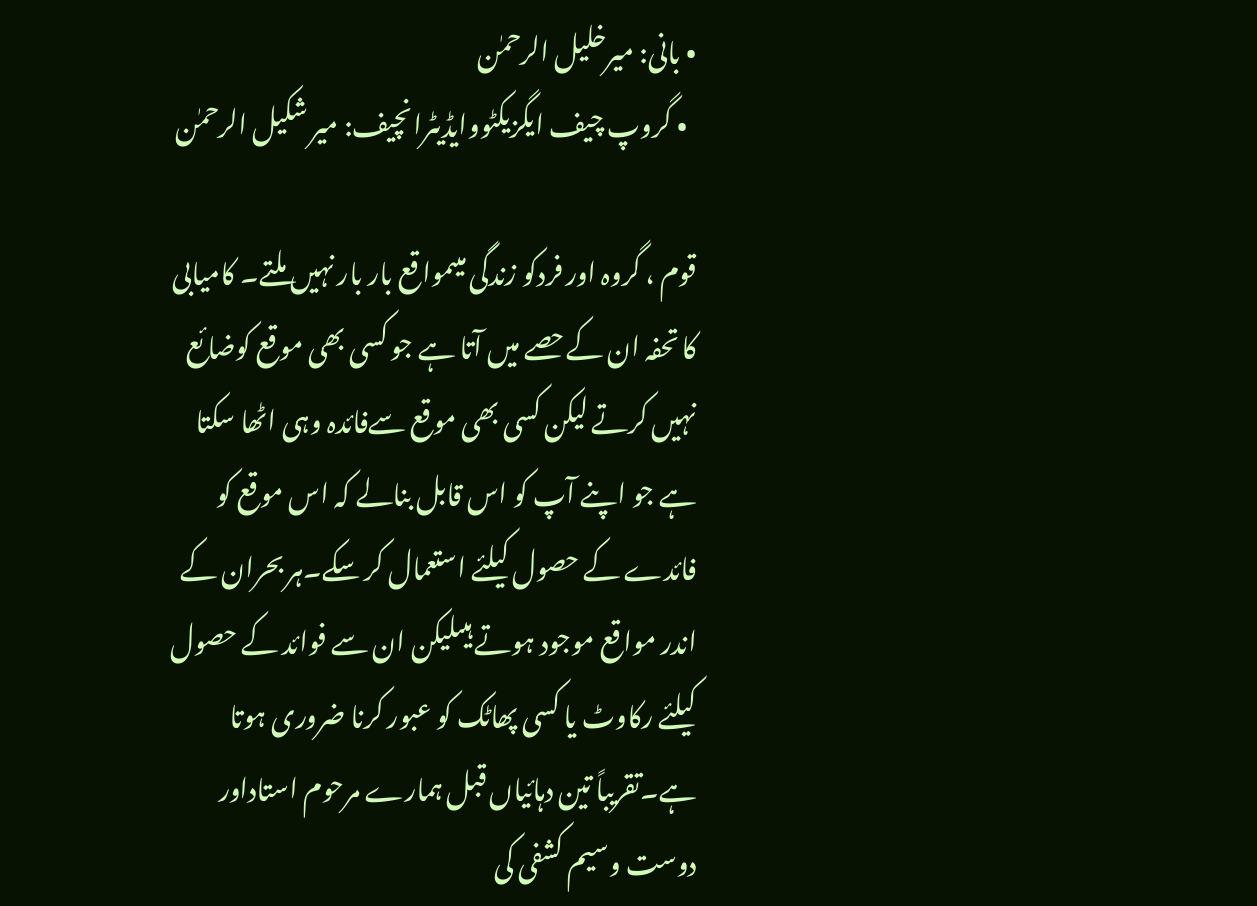• بانی: میرخلیل الرحمٰن
  • گروپ چیف ایگزیکٹووایڈیٹرانچیف: میر شکیل الرحمٰن

قوم ، گروہ اور فردکو زندگی میںمواقع بار بار نہیں ملتے۔ کامیابی کا تحفہ ان کےحصے میں آتا ہے جو کسی بھی موقع کوضائع نہیں کرتے لیکن کسی بھی موقع سےفائدہ وہی اٹھا سکتا ہے جو اپنے آپ کو اس قابل بنالے کہ اس موقع کو فائدے کے حصول کیلئے استعمال کر سکے۔ہر بحران کے اندر مواقع موجود ہوتے ہیںلیکن ان سے فوائد کے حصول کیلئے رکاوٹ یا کسی پھاٹک کو عبور کرنا ضروری ہوتا ہے۔تقریباً تین دہائیاں قبل ہمارے مرحوم استاداور دوست وسیم کشفی کی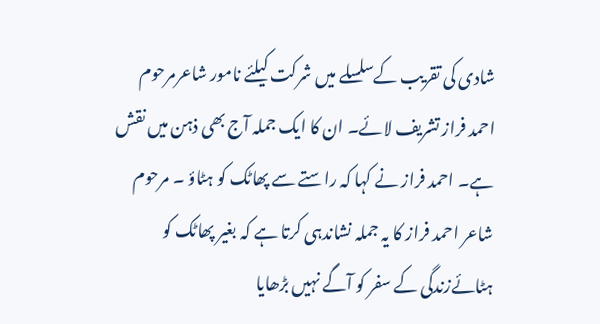شادی کی تقریب کےسلسلے میں شرکت کیلئے نامور شاعرمرحوم احمد فراز تشریف لائے۔ ان کا ایک جملہ آج بھی ذہن میں نقش ہے۔ احمد فراز نے کہا کہ راستے سے پھاٹک کو ہٹاؤ ۔ مرحوم شاعر احمد فراز کا یہ جملہ نشاندہی کرتا ہے کہ بغیر پھاٹک کو ہٹائےزندگی کے سفر کو آگے نہیں بڑھایا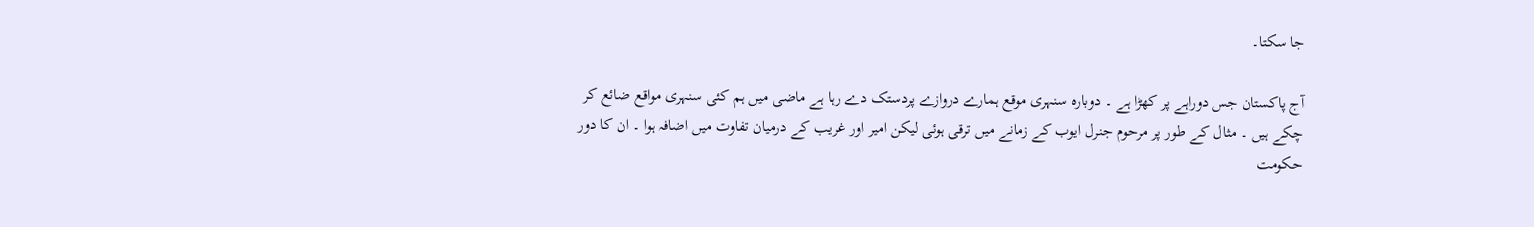جا سکتا۔

آج پاکستان جس دوراہے پر کھڑا ہے ۔ دوبارہ سنہری موقع ہمارے دروازے پردستک دے رہا ہے ماضی میں ہم کئی سنہری مواقع ضائع کر چکے ہیں ۔ مثال کے طور پر مرحوم جنرل ایوب کے زمانے میں ترقی ہوئی لیکن امیر اور غریب کے درمیان تفاوت میں اضافہ ہوا ۔ ان کا دور حکومت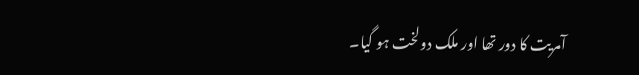آمریت کا دور تھا اور ملک دولخت ہو گیا۔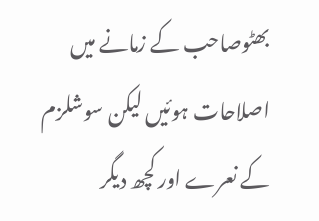بھٹوصاحب کے زمانے میں اصلاحات ہوئیں لیکن سوشلزم کے نعرے اور کچھ دیگر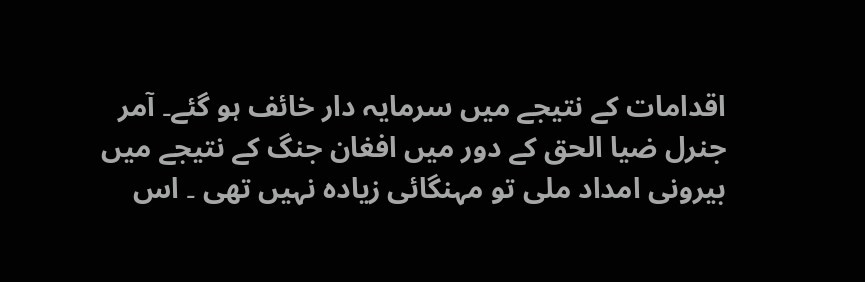اقدامات کے نتیجے میں سرمایہ دار خائف ہو گئے۔ آمر جنرل ضیا الحق کے دور میں افغان جنگ کے نتیجے میں بیرونی امداد ملی تو مہنگائی زیادہ نہیں تھی ۔ اس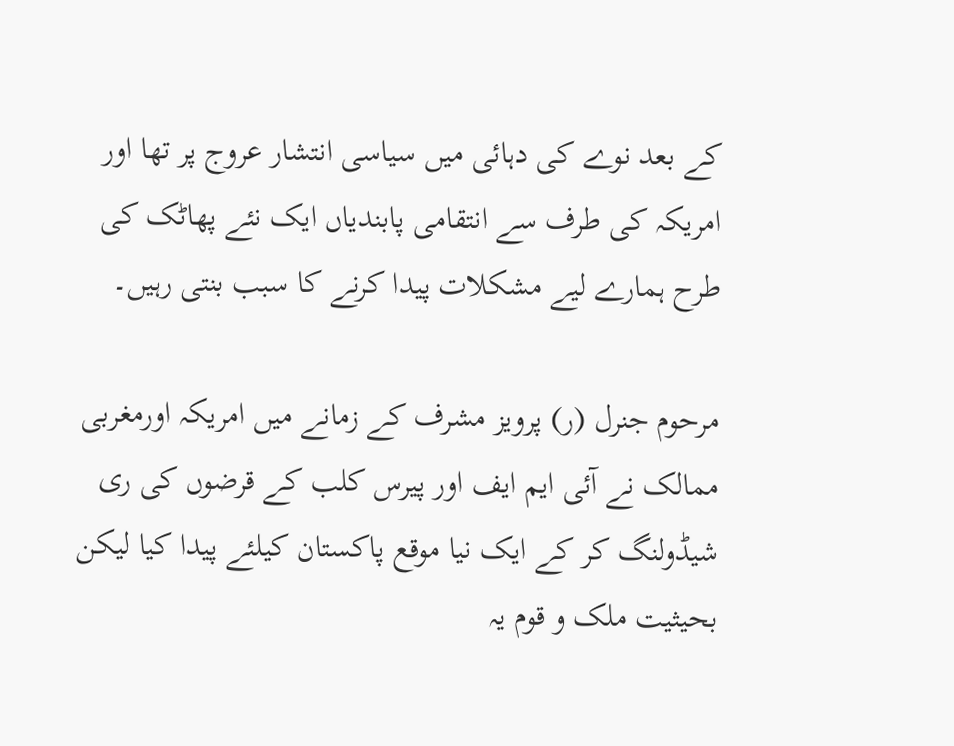کے بعد نوے کی دہائی میں سیاسی انتشار عروج پر تھا اور امریکہ کی طرف سے انتقامی پابندیاں ایک نئے پھاٹک کی طرح ہمارے لیے مشکلات پیدا کرنے کا سبب بنتی رہیں۔

مرحوم جنرل (ر) پرویز مشرف کے زمانے میں امریکہ اورمغربی ممالک نے آئی ایم ایف اور پیرس کلب کے قرضوں کی ری شیڈولنگ کر کے ایک نیا موقع پاکستان کیلئے پیدا کیا لیکن بحیثیت ملک و قوم یہ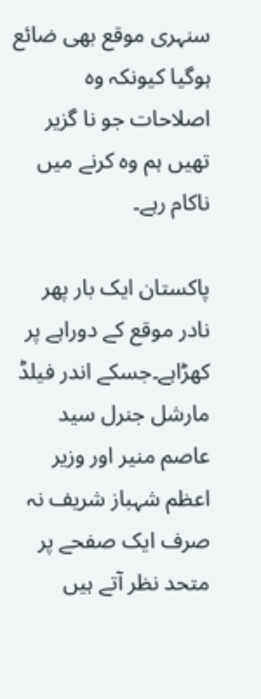سنہری موقع بھی ضائع ہوگیا کیونکہ وہ اصلاحات جو نا گزیر تھیں ہم وہ کرنے میں ناکام رہے۔

پاکستان ایک بار پھر نادر موقع کے دوراہے پر کھڑاہے۔جسکے اندر فیلڈ مارشل جنرل سید عاصم منیر اور وزیر اعظم شہباز شریف نہ صرف ایک صفحے پر متحد نظر آتے ہیں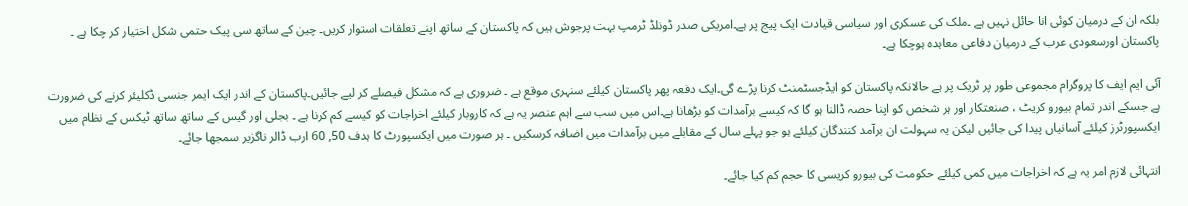بلکہ ان کے درمیان کوئی انا حائل نہیں ہے ۔ملک کی عسکری اور سیاسی قیادت ایک پیج پر ہے۔امریکی صدر ڈونلڈ ٹرمپ بہت پرجوش ہیں کہ پاکستان کے ساتھ اپنے تعلقات استوار کریں۔ چین کے ساتھ سی پیک حتمی شکل اختیار کر چکا ہے ۔ پاکستان اورسعودی عرب کے درمیان دفاعی معاہدہ ہوچکا ہے۔

آئی ایم ایف کا پروگرام مجموعی طور پر ٹریک پر ہے حالانکہ پاکستان کو ایڈجسٹمنٹ کرنا پڑے گی۔ایک دفعہ پھر پاکستان کیلئے سنہری موقع ہے ۔ ضروری ہے کہ مشکل فیصلے کر لیے جائیں۔پاکستان کے اندر ایک ایمر جنسی ڈکلیئر کرنے کی ضرورت ہے جسکے اندر تمام بیورو کریٹ ، صنعتکار اور ہر شخص کو اپنا حصہ ڈالنا ہو گا کہ کیسے برآمدات کو بڑھانا ہے۔اس میں سب سے اہم عنصر یہ ہے کہ کاروبار کیلئے اخراجات کو کیسے کم کرنا ہے ۔ بجلی اور گیس کے ساتھ ساتھ ٹیکس کے نظام میں ایکسپورٹرز کیلئے آسانیاں پیدا کی جائیں لیکن یہ سہولت ان برآمد کنندگان کیلئے ہو جو پہلے سال کے مقابلے میں برآمدات میں اضافہ کرسکیں ۔ ہر صورت میں ایکسپورٹ کا ہدف 50, 60 ارب ڈالر ناگزیر سمجھا جائے۔

انتہائی لازم امر یہ ہے کہ اخراجات میں کمی کیلئے حکومت کی بیورو کریسی کا حجم کم کیا جائے۔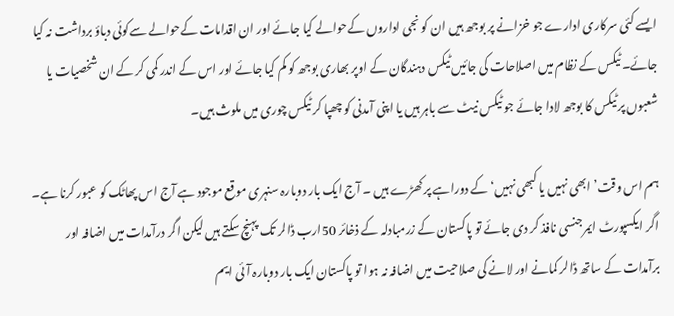ایسے کئی سرکاری ادارے جو خزانے پر بوجھ ہیں ان کو نجی اداروں کےحوالے کیا جائے اور ان اقدامات کےحوالے سےکوئی دباؤ برداشت نہ کیا جائے۔ ٹیکس کے نظام میں اصلاحات کی جائیں ٹیکس دہندگان کے اوپر بھاری بوجھ کو کم کیا جائے اور اس کے اندر کمی کر کے ان شخصیات یا شعبوں پر ٹیکس کا بوجھ لادا جائے جو ٹیکس نیٹ سے باہر ہیں یا اپنی آمدنی کو چھپا کر ٹیکس چوری میں ملوث ہیں۔

ہم اس وقت’ ابھی نہیں یا کبھی نہیں‘ کے دوراہے پر کھڑے ہیں ۔ آج ایک بار دوبارہ سنہری موقع موجود ہے آج اس پھاٹک کو عبور کرنا ہے۔ اگر ایکسپورٹ ایمرجنسی نافذ کر دی جائے تو پاکستان کے زرمبادلہ کے ذخائر 50ارب ڈالر تک پہنچ سکتے ہیں لیکن اگر درآمدات میں اضافہ اور برآمدات کے ساتھ ڈالر کمانے اور لانے کی صلاحیت میں اضافہ نہ ہوا تو پاکستان ایک بار دوبارہ آئی ایم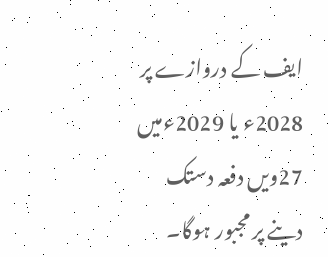ایف کے دروازے پر 2028ء یا 2029ءمیں 27ویں دفعہ دستک دینے پر مجبور ہوگا۔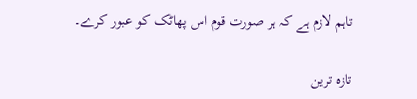تاہم لازم ہے کہ ہر صورت قوم اس پھاٹک کو عبور کرے۔

تازہ ترین